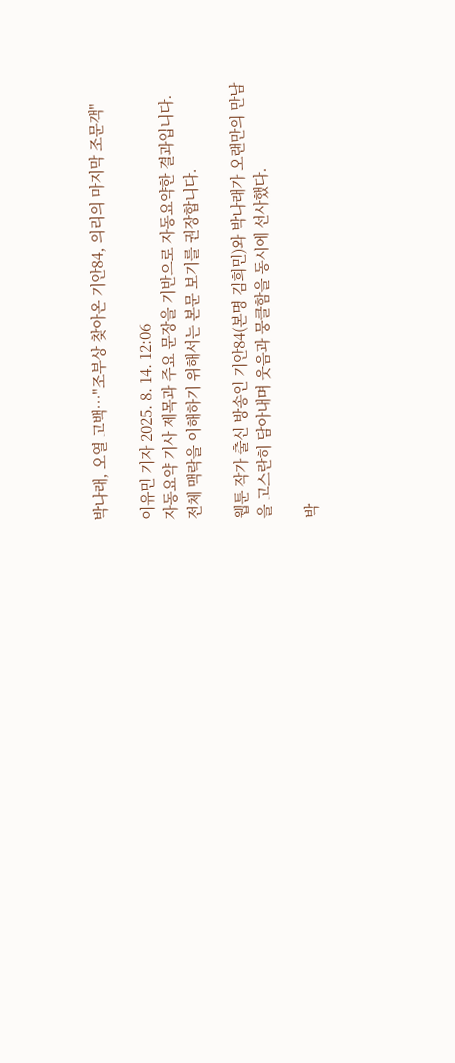박나래, 오열 고백…"조부상 찾아온 기안84, 의리의 마지막 조문객"

이유민 기자 2025. 8. 14. 12:06
자동요약 기사 제목과 주요 문장을 기반으로 자동요약한 결과입니다.
전체 맥락을 이해하기 위해서는 본문 보기를 권장합니다.

웹툰 작가 출신 방송인 기안84(본명 김희민)와 박나래가 오랜만의 만남을 고스란히 담아내며 웃음과 뭉클함을 동시에 선사했다.

박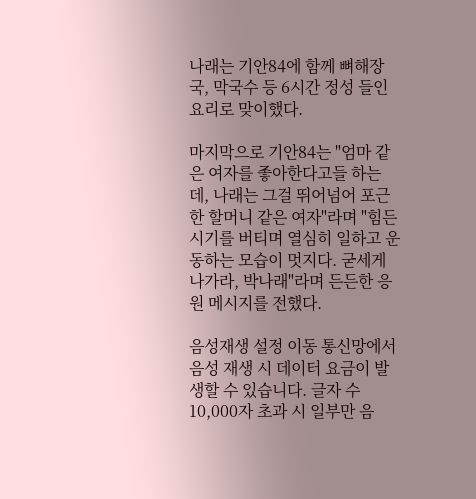나래는 기안84에 함께 뼈해장국, 막국수 등 6시간 정성 들인 요리로 맞이했다.

마지막으로 기안84는 "엄마 같은 여자를 좋아한다고들 하는데, 나래는 그걸 뛰어넘어 포근한 할머니 같은 여자"라며 "힘든 시기를 버티며 열심히 일하고 운동하는 모습이 멋지다. 굳세게 나가라, 박나래"라며 든든한 응원 메시지를 전했다.

음성재생 설정 이동 통신망에서 음성 재생 시 데이터 요금이 발생할 수 있습니다. 글자 수 10,000자 초과 시 일부만 음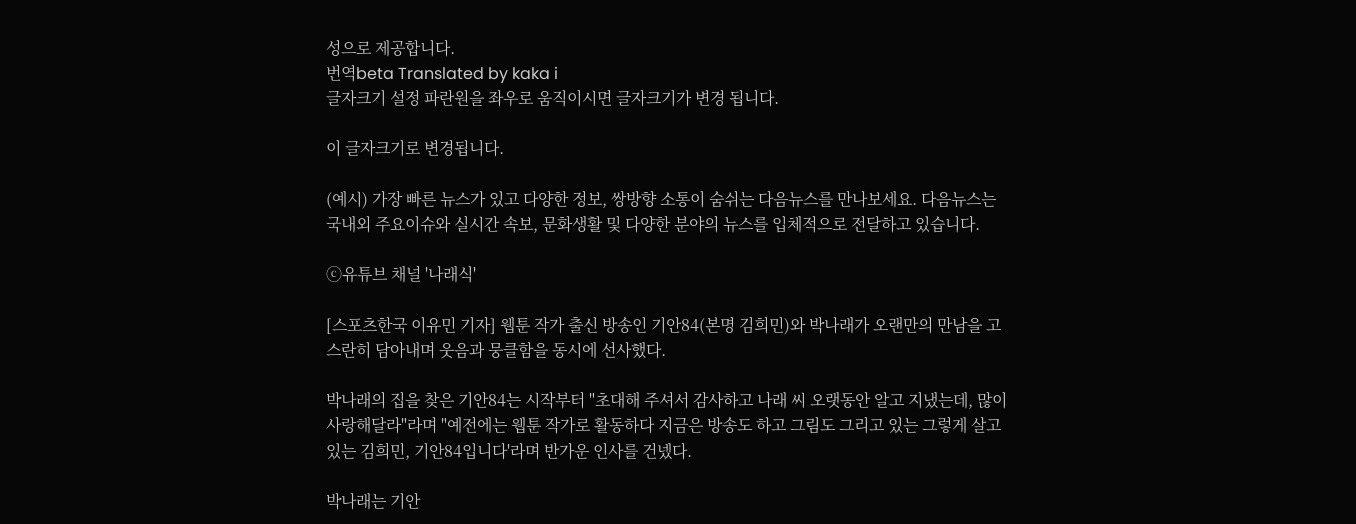성으로 제공합니다.
번역beta Translated by kaka i
글자크기 설정 파란원을 좌우로 움직이시면 글자크기가 변경 됩니다.

이 글자크기로 변경됩니다.

(예시) 가장 빠른 뉴스가 있고 다양한 정보, 쌍방향 소통이 숨쉬는 다음뉴스를 만나보세요. 다음뉴스는 국내외 주요이슈와 실시간 속보, 문화생활 및 다양한 분야의 뉴스를 입체적으로 전달하고 있습니다.

ⓒ유튜브 채널 '나래식'

[스포츠한국 이유민 기자] 웹툰 작가 출신 방송인 기안84(본명 김희민)와 박나래가 오랜만의 만남을 고스란히 담아내며 웃음과 뭉클함을 동시에 선사했다.

박나래의 집을 찾은 기안84는 시작부터 "초대해 주셔서 감사하고 나래 씨 오랫동안 알고 지냈는데, 많이 사랑해달라"라며 "예전에는 웹툰 작가로 활동하다 지금은 방송도 하고 그림도 그리고 있는 그렇게 살고 있는 김희민, 기안84입니다'라며 반가운 인사를 건넸다.

박나래는 기안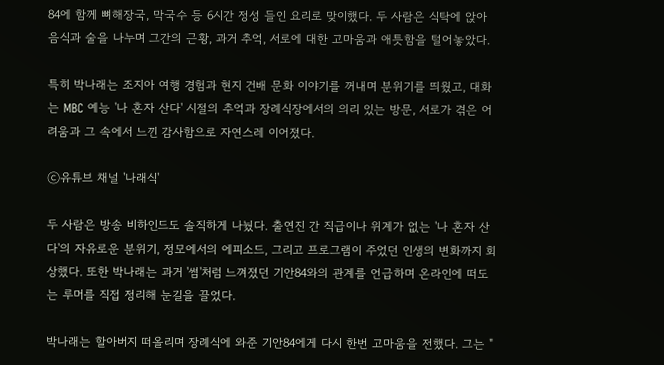84에 함께 뼈해장국, 막국수 등 6시간 정성 들인 요리로 맞이했다. 두 사람은 식탁에 앉아 음식과 술을 나누며 그간의 근황, 과거 추억, 서로에 대한 고마움과 애틋함을 털어놓았다.

특히 박나래는 조지아 여행 경험과 현지 건배 문화 이야기를 꺼내며 분위기를 띄웠고, 대화는 MBC 예능 '나 혼자 산다' 시절의 추억과 장례식장에서의 의리 있는 방문, 서로가 겪은 어려움과 그 속에서 느낀 감사함으로 자연스레 이어졌다.

ⓒ유튜브 채널 '나래식'

두 사람은 방송 비하인드도 솔직하게 나눴다. 출연진 간 직급이나 위계가 없는 '나 혼자 산다'의 자유로운 분위기, 정모에서의 에피소드, 그리고 프로그램이 주었던 인생의 변화까지 회상했다. 또한 박나래는 과거 '썸'처럼 느껴졌던 기안84와의 관계를 언급하며 온라인에 떠도는 루머를 직접 정리해 눈길을 끌었다.

박나래는 할아버지 떠올리며 장례식에 와준 기안84에게 다시 한번 고마움을 전했다. 그는 "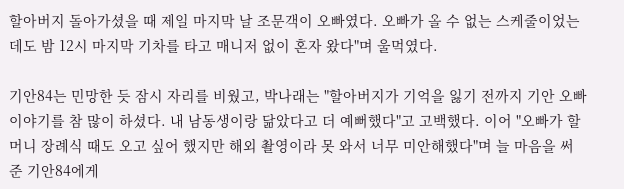할아버지 돌아가셨을 때 제일 마지막 날 조문객이 오빠였다. 오빠가 올 수 없는 스케줄이었는데도 밤 12시 마지막 기차를 타고 매니저 없이 혼자 왔다"며 울먹였다.

기안84는 민망한 듯 잠시 자리를 비웠고, 박나래는 "할아버지가 기억을 잃기 전까지 기안 오빠 이야기를 참 많이 하셨다. 내 남동생이랑 닮았다고 더 예뻐했다"고 고백했다. 이어 "오빠가 할머니 장례식 때도 오고 싶어 했지만 해외 촬영이라 못 와서 너무 미안해했다"며 늘 마음을 써준 기안84에게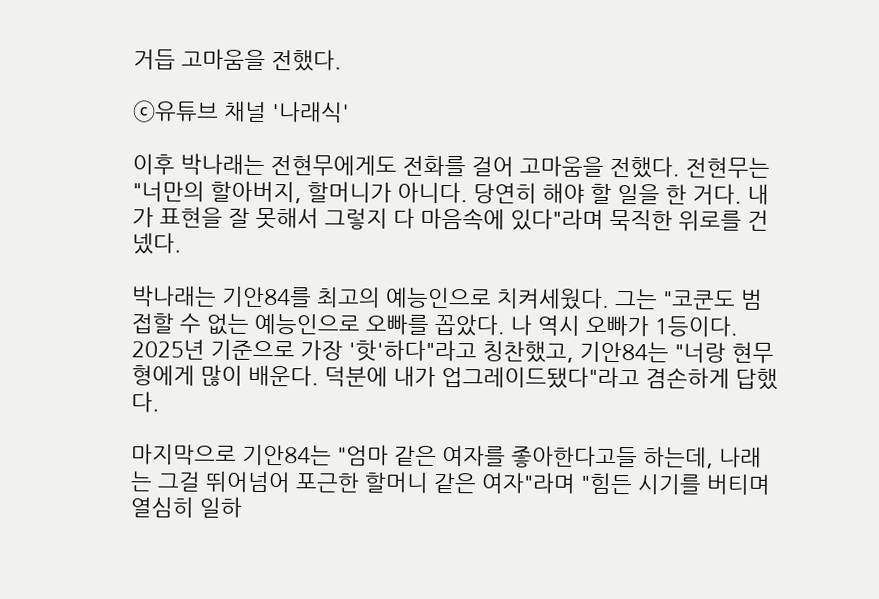거듭 고마움을 전했다.

ⓒ유튜브 채널 '나래식'

이후 박나래는 전현무에게도 전화를 걸어 고마움을 전했다. 전현무는 "너만의 할아버지, 할머니가 아니다. 당연히 해야 할 일을 한 거다. 내가 표현을 잘 못해서 그렇지 다 마음속에 있다"라며 묵직한 위로를 건넸다.

박나래는 기안84를 최고의 예능인으로 치켜세웠다. 그는 "코쿤도 범접할 수 없는 예능인으로 오빠를 꼽았다. 나 역시 오빠가 1등이다. 2025년 기준으로 가장 '핫'하다"라고 칭찬했고, 기안84는 "너랑 현무 형에게 많이 배운다. 덕분에 내가 업그레이드됐다"라고 겸손하게 답했다.

마지막으로 기안84는 "엄마 같은 여자를 좋아한다고들 하는데, 나래는 그걸 뛰어넘어 포근한 할머니 같은 여자"라며 "힘든 시기를 버티며 열심히 일하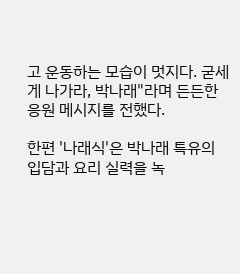고 운동하는 모습이 멋지다. 굳세게 나가라, 박나래"라며 든든한 응원 메시지를 전했다.

한편 '나래식'은 박나래 특유의 입담과 요리 실력을 녹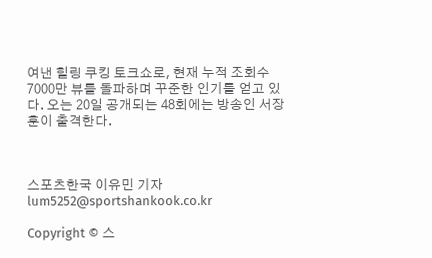여낸 힐링 쿠킹 토크쇼로, 현재 누적 조회수 7000만 뷰를 돌파하며 꾸준한 인기를 얻고 있다. 오는 20일 공개되는 48회에는 방송인 서장훈이 출격한다.



스포츠한국 이유민 기자 lum5252@sportshankook.co.kr

Copyright © 스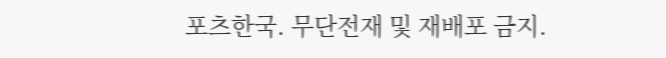포츠한국. 무단전재 및 재배포 금지.